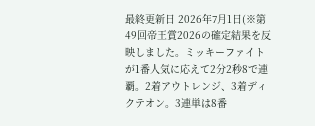最終更新日 2026年7月1日(※第49回帝王賞2026の確定結果を反映しました。ミッキーファイトが1番人気に応えて2分2秒8で連覇。2着アウトレンジ、3着ディクテオン。3連単は8番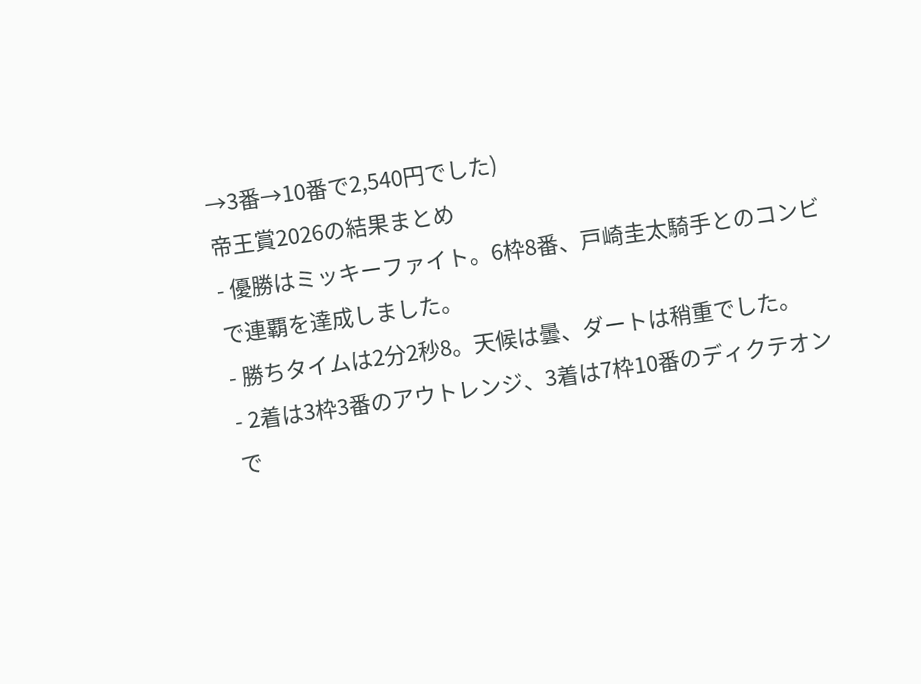→3番→10番で2,540円でした)
帝王賞2026の結果まとめ
- 優勝はミッキーファイト。6枠8番、戸崎圭太騎手とのコンビで連覇を達成しました。
- 勝ちタイムは2分2秒8。天候は曇、ダートは稍重でした。
- 2着は3枠3番のアウトレンジ、3着は7枠10番のディクテオンで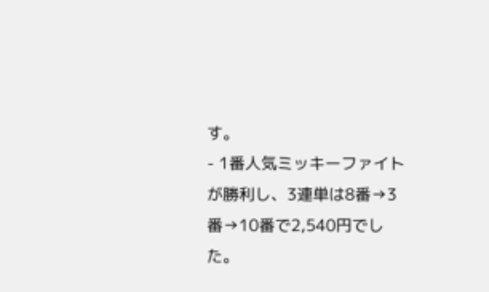す。
- 1番人気ミッキーファイトが勝利し、3連単は8番→3番→10番で2,540円でした。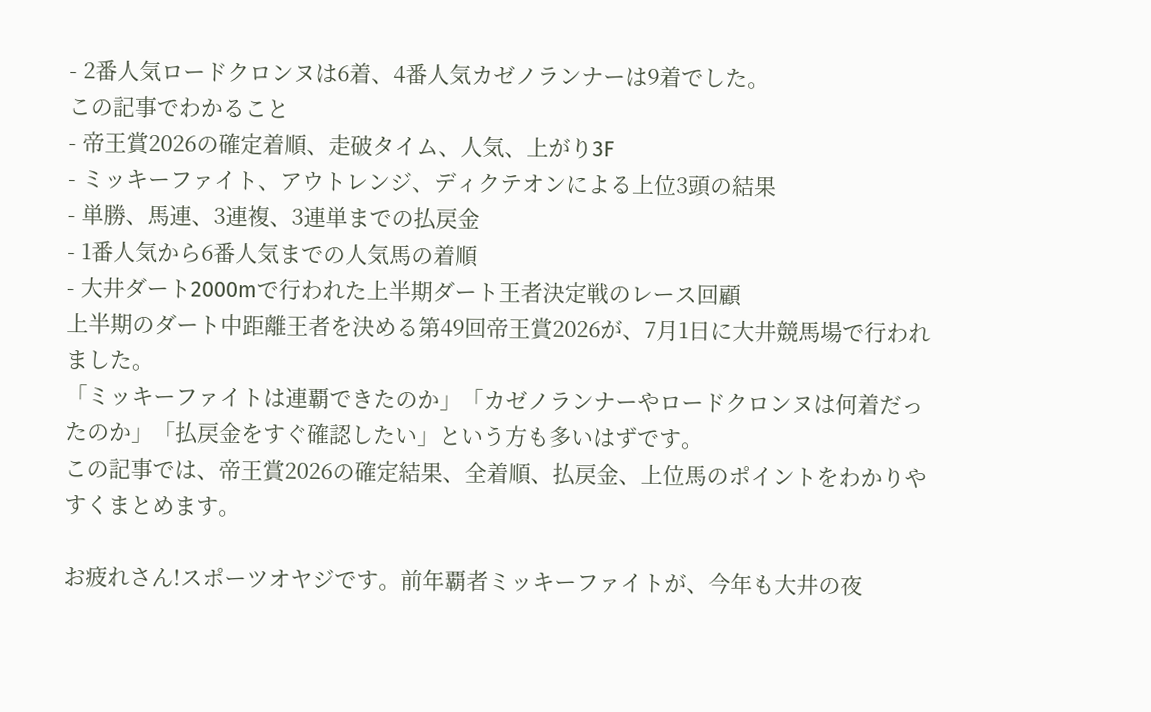- 2番人気ロードクロンヌは6着、4番人気カゼノランナーは9着でした。
この記事でわかること
- 帝王賞2026の確定着順、走破タイム、人気、上がり3F
- ミッキーファイト、アウトレンジ、ディクテオンによる上位3頭の結果
- 単勝、馬連、3連複、3連単までの払戻金
- 1番人気から6番人気までの人気馬の着順
- 大井ダート2000mで行われた上半期ダート王者決定戦のレース回顧
上半期のダート中距離王者を決める第49回帝王賞2026が、7月1日に大井競馬場で行われました。
「ミッキーファイトは連覇できたのか」「カゼノランナーやロードクロンヌは何着だったのか」「払戻金をすぐ確認したい」という方も多いはずです。
この記事では、帝王賞2026の確定結果、全着順、払戻金、上位馬のポイントをわかりやすくまとめます。

お疲れさん!スポーツオヤジです。前年覇者ミッキーファイトが、今年も大井の夜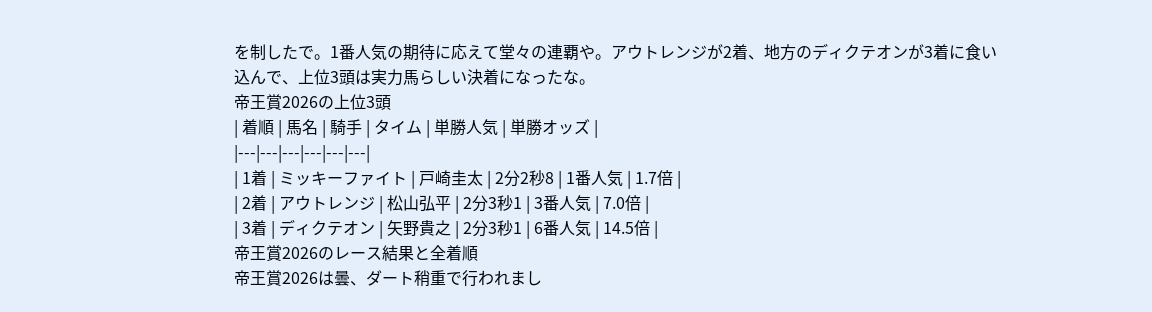を制したで。1番人気の期待に応えて堂々の連覇や。アウトレンジが2着、地方のディクテオンが3着に食い込んで、上位3頭は実力馬らしい決着になったな。
帝王賞2026の上位3頭
| 着順 | 馬名 | 騎手 | タイム | 単勝人気 | 単勝オッズ |
|---|---|---|---|---|---|
| 1着 | ミッキーファイト | 戸崎圭太 | 2分2秒8 | 1番人気 | 1.7倍 |
| 2着 | アウトレンジ | 松山弘平 | 2分3秒1 | 3番人気 | 7.0倍 |
| 3着 | ディクテオン | 矢野貴之 | 2分3秒1 | 6番人気 | 14.5倍 |
帝王賞2026のレース結果と全着順
帝王賞2026は曇、ダート稍重で行われまし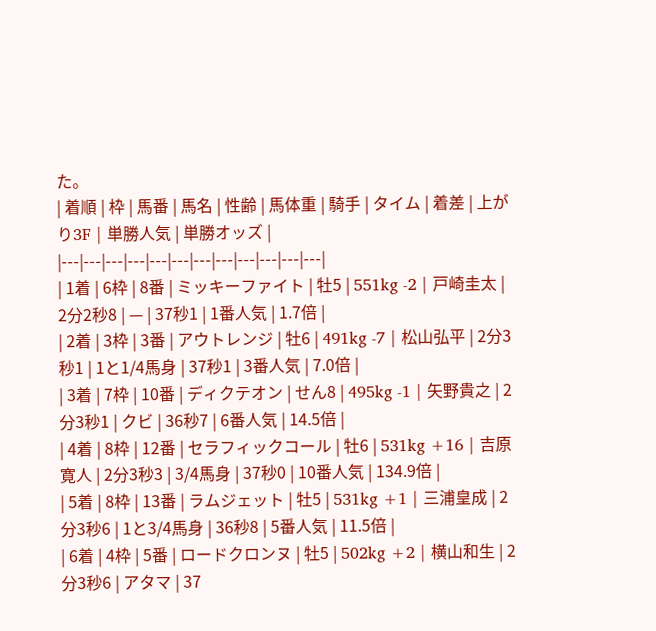た。
| 着順 | 枠 | 馬番 | 馬名 | 性齢 | 馬体重 | 騎手 | タイム | 着差 | 上がり3F | 単勝人気 | 単勝オッズ |
|---|---|---|---|---|---|---|---|---|---|---|---|
| 1着 | 6枠 | 8番 | ミッキーファイト | 牡5 | 551kg -2 | 戸崎圭太 | 2分2秒8 | — | 37秒1 | 1番人気 | 1.7倍 |
| 2着 | 3枠 | 3番 | アウトレンジ | 牡6 | 491kg -7 | 松山弘平 | 2分3秒1 | 1と1/4馬身 | 37秒1 | 3番人気 | 7.0倍 |
| 3着 | 7枠 | 10番 | ディクテオン | せん8 | 495kg -1 | 矢野貴之 | 2分3秒1 | クビ | 36秒7 | 6番人気 | 14.5倍 |
| 4着 | 8枠 | 12番 | セラフィックコール | 牡6 | 531kg +16 | 吉原寛人 | 2分3秒3 | 3/4馬身 | 37秒0 | 10番人気 | 134.9倍 |
| 5着 | 8枠 | 13番 | ラムジェット | 牡5 | 531kg +1 | 三浦皇成 | 2分3秒6 | 1と3/4馬身 | 36秒8 | 5番人気 | 11.5倍 |
| 6着 | 4枠 | 5番 | ロードクロンヌ | 牡5 | 502kg +2 | 横山和生 | 2分3秒6 | アタマ | 37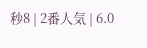秒8 | 2番人気 | 6.0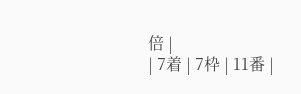倍 |
| 7着 | 7枠 | 11番 |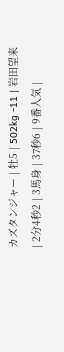カズタンジャー | 牡5 | 502kg -11 | 岩田望来 | 2分4秒2 | 3馬身 | 37秒6 | 9番人気 |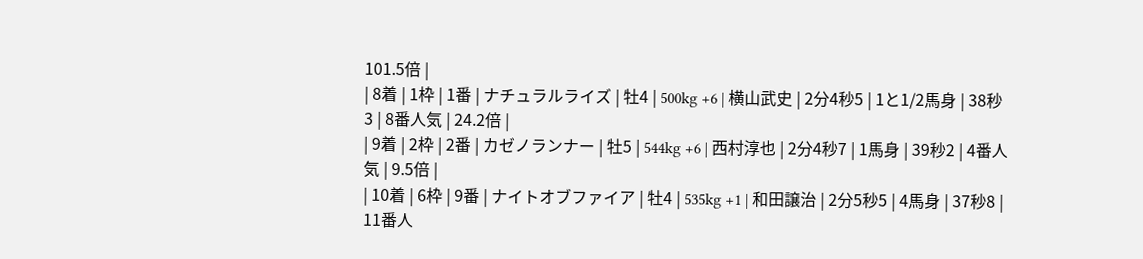101.5倍 |
| 8着 | 1枠 | 1番 | ナチュラルライズ | 牡4 | 500kg +6 | 横山武史 | 2分4秒5 | 1と1/2馬身 | 38秒3 | 8番人気 | 24.2倍 |
| 9着 | 2枠 | 2番 | カゼノランナー | 牡5 | 544kg +6 | 西村淳也 | 2分4秒7 | 1馬身 | 39秒2 | 4番人気 | 9.5倍 |
| 10着 | 6枠 | 9番 | ナイトオブファイア | 牡4 | 535kg +1 | 和田譲治 | 2分5秒5 | 4馬身 | 37秒8 | 11番人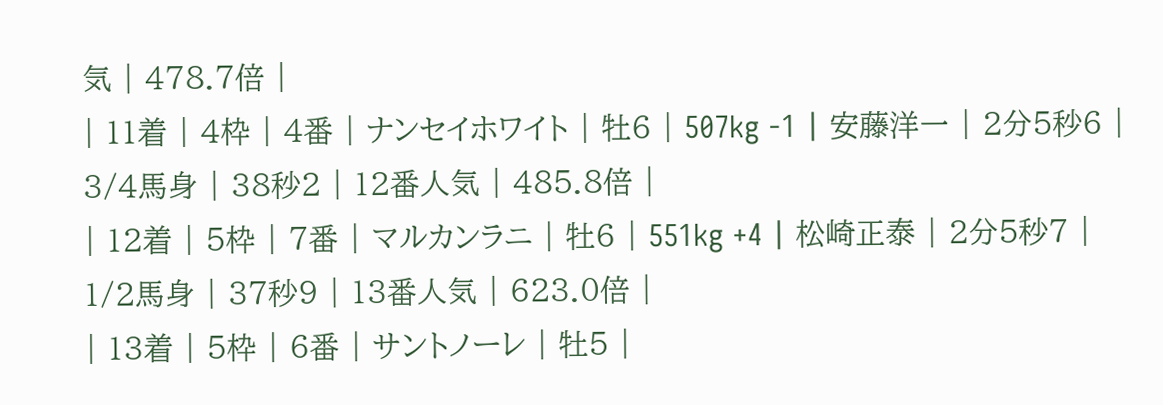気 | 478.7倍 |
| 11着 | 4枠 | 4番 | ナンセイホワイト | 牡6 | 507kg -1 | 安藤洋一 | 2分5秒6 | 3/4馬身 | 38秒2 | 12番人気 | 485.8倍 |
| 12着 | 5枠 | 7番 | マルカンラニ | 牡6 | 551kg +4 | 松崎正泰 | 2分5秒7 | 1/2馬身 | 37秒9 | 13番人気 | 623.0倍 |
| 13着 | 5枠 | 6番 | サントノーレ | 牡5 |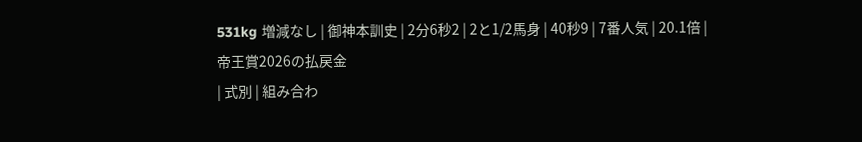531kg 増減なし | 御神本訓史 | 2分6秒2 | 2と1/2馬身 | 40秒9 | 7番人気 | 20.1倍 |
帝王賞2026の払戻金
| 式別 | 組み合わ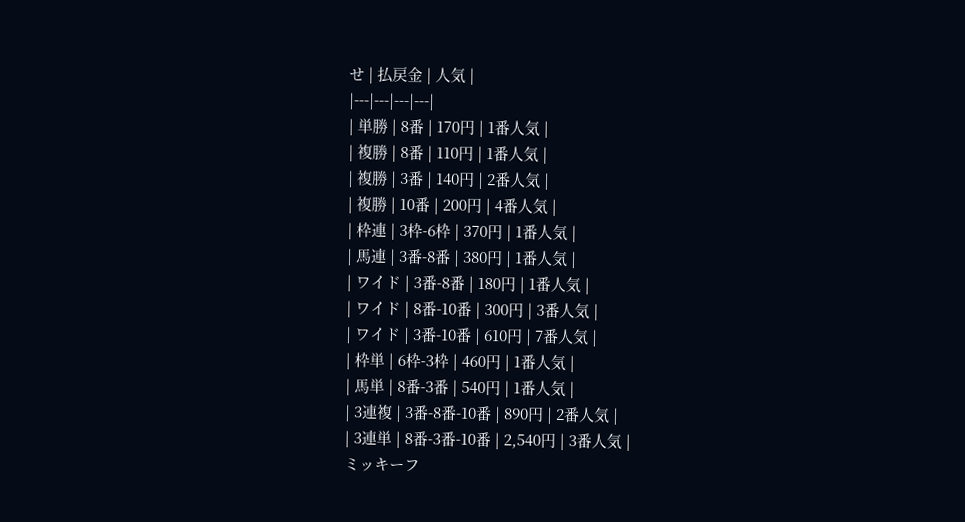せ | 払戻金 | 人気 |
|---|---|---|---|
| 単勝 | 8番 | 170円 | 1番人気 |
| 複勝 | 8番 | 110円 | 1番人気 |
| 複勝 | 3番 | 140円 | 2番人気 |
| 複勝 | 10番 | 200円 | 4番人気 |
| 枠連 | 3枠-6枠 | 370円 | 1番人気 |
| 馬連 | 3番-8番 | 380円 | 1番人気 |
| ワイド | 3番-8番 | 180円 | 1番人気 |
| ワイド | 8番-10番 | 300円 | 3番人気 |
| ワイド | 3番-10番 | 610円 | 7番人気 |
| 枠単 | 6枠-3枠 | 460円 | 1番人気 |
| 馬単 | 8番-3番 | 540円 | 1番人気 |
| 3連複 | 3番-8番-10番 | 890円 | 2番人気 |
| 3連単 | 8番-3番-10番 | 2,540円 | 3番人気 |
ミッキーフ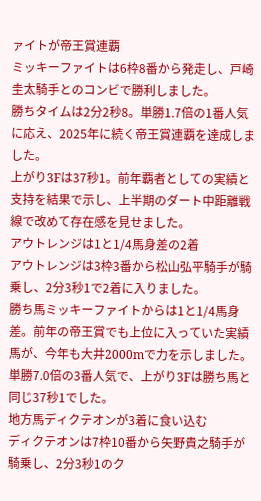ァイトが帝王賞連覇
ミッキーファイトは6枠8番から発走し、戸崎圭太騎手とのコンビで勝利しました。
勝ちタイムは2分2秒8。単勝1.7倍の1番人気に応え、2025年に続く帝王賞連覇を達成しました。
上がり3Fは37秒1。前年覇者としての実績と支持を結果で示し、上半期のダート中距離戦線で改めて存在感を見せました。
アウトレンジは1と1/4馬身差の2着
アウトレンジは3枠3番から松山弘平騎手が騎乗し、2分3秒1で2着に入りました。
勝ち馬ミッキーファイトからは1と1/4馬身差。前年の帝王賞でも上位に入っていた実績馬が、今年も大井2000mで力を示しました。
単勝7.0倍の3番人気で、上がり3Fは勝ち馬と同じ37秒1でした。
地方馬ディクテオンが3着に食い込む
ディクテオンは7枠10番から矢野貴之騎手が騎乗し、2分3秒1のク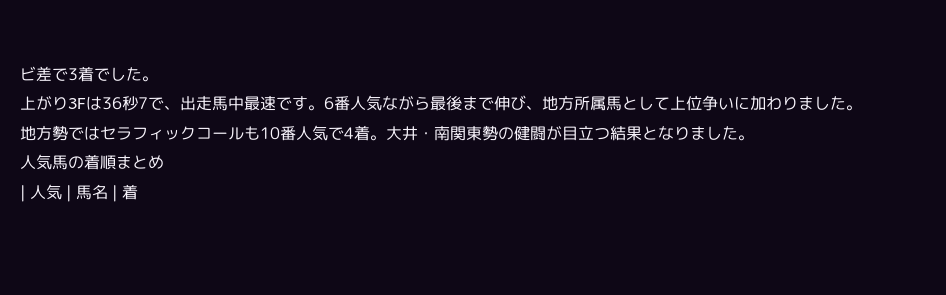ビ差で3着でした。
上がり3Fは36秒7で、出走馬中最速です。6番人気ながら最後まで伸び、地方所属馬として上位争いに加わりました。
地方勢ではセラフィックコールも10番人気で4着。大井・南関東勢の健闘が目立つ結果となりました。
人気馬の着順まとめ
| 人気 | 馬名 | 着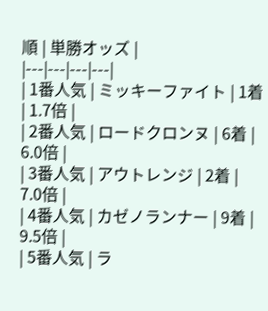順 | 単勝オッズ |
|---|---|---|---|
| 1番人気 | ミッキーファイト | 1着 | 1.7倍 |
| 2番人気 | ロードクロンヌ | 6着 | 6.0倍 |
| 3番人気 | アウトレンジ | 2着 | 7.0倍 |
| 4番人気 | カゼノランナー | 9着 | 9.5倍 |
| 5番人気 | ラ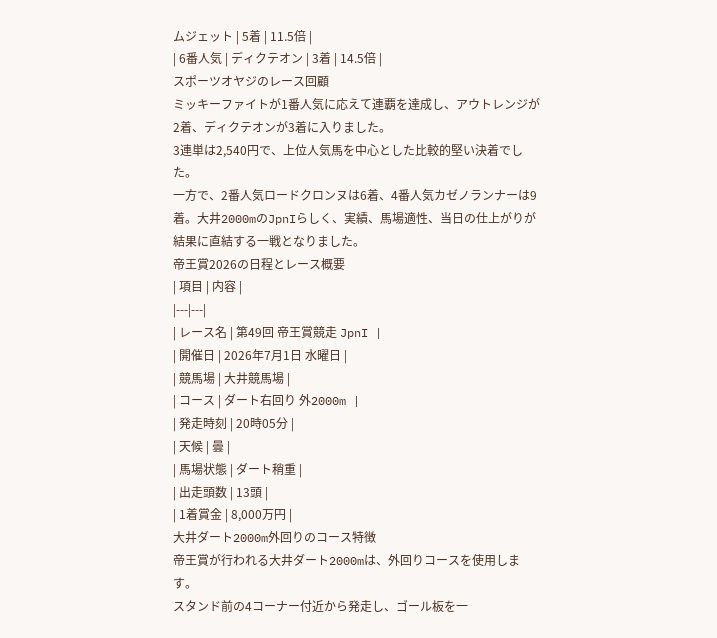ムジェット | 5着 | 11.5倍 |
| 6番人気 | ディクテオン | 3着 | 14.5倍 |
スポーツオヤジのレース回顧
ミッキーファイトが1番人気に応えて連覇を達成し、アウトレンジが2着、ディクテオンが3着に入りました。
3連単は2,540円で、上位人気馬を中心とした比較的堅い決着でした。
一方で、2番人気ロードクロンヌは6着、4番人気カゼノランナーは9着。大井2000mのJpnIらしく、実績、馬場適性、当日の仕上がりが結果に直結する一戦となりました。
帝王賞2026の日程とレース概要
| 項目 | 内容 |
|---|---|
| レース名 | 第49回 帝王賞競走 JpnI |
| 開催日 | 2026年7月1日 水曜日 |
| 競馬場 | 大井競馬場 |
| コース | ダート右回り 外2000m |
| 発走時刻 | 20時05分 |
| 天候 | 曇 |
| 馬場状態 | ダート稍重 |
| 出走頭数 | 13頭 |
| 1着賞金 | 8,000万円 |
大井ダート2000m外回りのコース特徴
帝王賞が行われる大井ダート2000mは、外回りコースを使用します。
スタンド前の4コーナー付近から発走し、ゴール板を一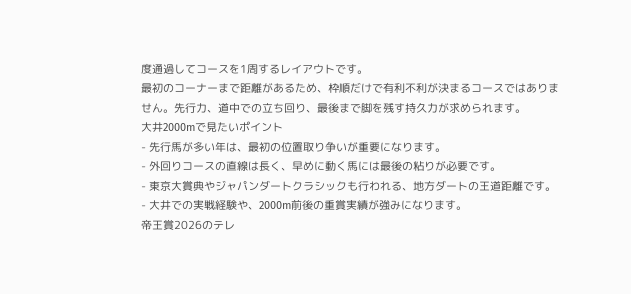度通過してコースを1周するレイアウトです。
最初のコーナーまで距離があるため、枠順だけで有利不利が決まるコースではありません。先行力、道中での立ち回り、最後まで脚を残す持久力が求められます。
大井2000mで見たいポイント
- 先行馬が多い年は、最初の位置取り争いが重要になります。
- 外回りコースの直線は長く、早めに動く馬には最後の粘りが必要です。
- 東京大賞典やジャパンダートクラシックも行われる、地方ダートの王道距離です。
- 大井での実戦経験や、2000m前後の重賞実績が強みになります。
帝王賞2026のテレ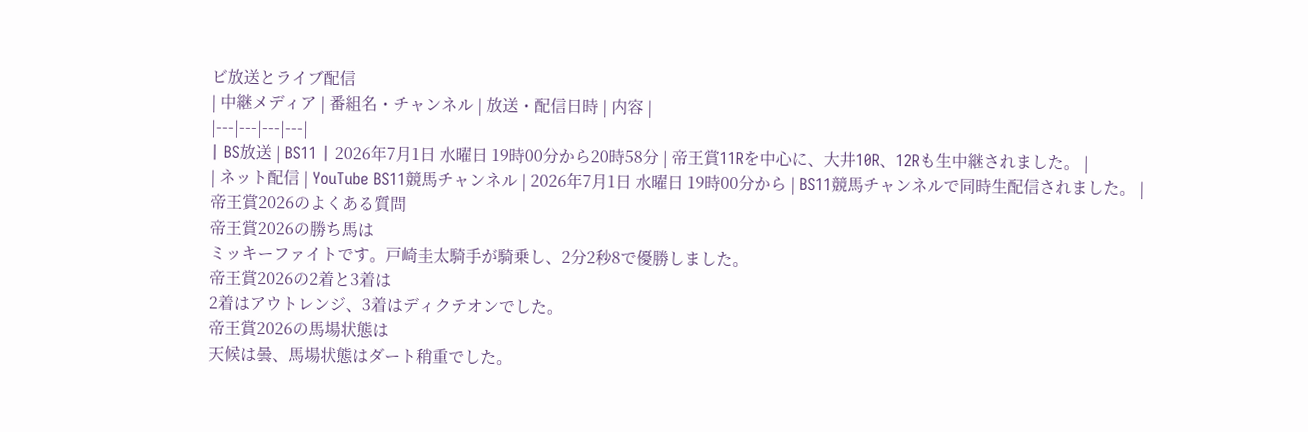ビ放送とライブ配信
| 中継メディア | 番組名・チャンネル | 放送・配信日時 | 内容 |
|---|---|---|---|
| BS放送 | BS11 | 2026年7月1日 水曜日 19時00分から20時58分 | 帝王賞11Rを中心に、大井10R、12Rも生中継されました。 |
| ネット配信 | YouTube BS11競馬チャンネル | 2026年7月1日 水曜日 19時00分から | BS11競馬チャンネルで同時生配信されました。 |
帝王賞2026のよくある質問
帝王賞2026の勝ち馬は
ミッキーファイトです。戸崎圭太騎手が騎乗し、2分2秒8で優勝しました。
帝王賞2026の2着と3着は
2着はアウトレンジ、3着はディクテオンでした。
帝王賞2026の馬場状態は
天候は曇、馬場状態はダート稍重でした。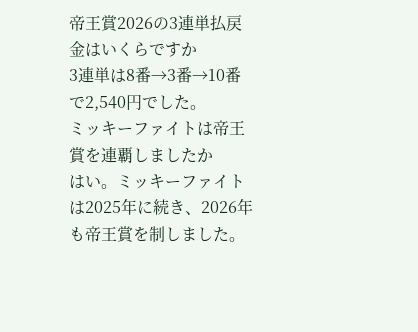帝王賞2026の3連単払戻金はいくらですか
3連単は8番→3番→10番で2,540円でした。
ミッキーファイトは帝王賞を連覇しましたか
はい。ミッキーファイトは2025年に続き、2026年も帝王賞を制しました。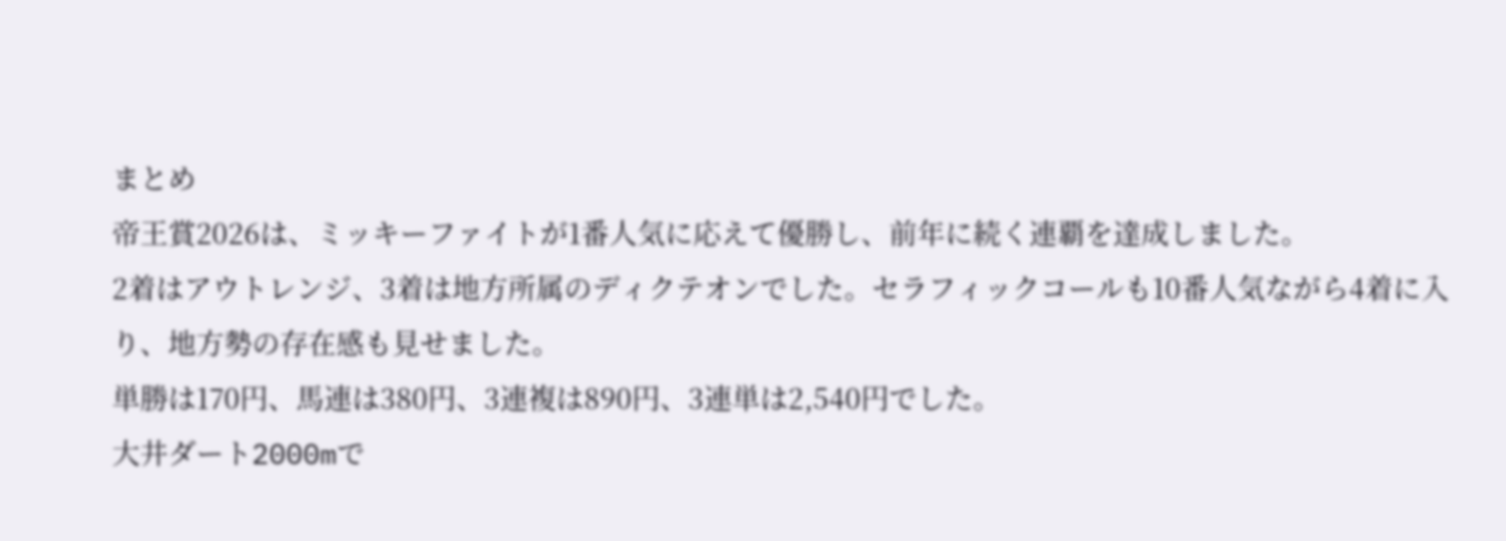まとめ
帝王賞2026は、ミッキーファイトが1番人気に応えて優勝し、前年に続く連覇を達成しました。
2着はアウトレンジ、3着は地方所属のディクテオンでした。セラフィックコールも10番人気ながら4着に入り、地方勢の存在感も見せました。
単勝は170円、馬連は380円、3連複は890円、3連単は2,540円でした。
大井ダート2000mで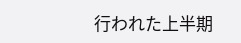行われた上半期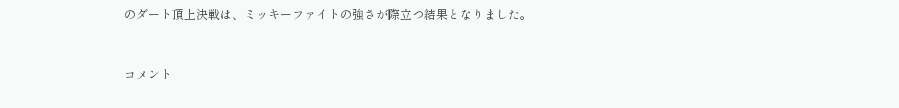のダート頂上決戦は、ミッキーファイトの強さが際立つ結果となりました。



コメント